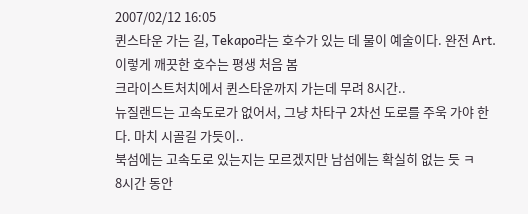2007/02/12 16:05
퀸스타운 가는 길, Tekapo라는 호수가 있는 데 물이 예술이다. 완전 Art. 이렇게 깨끗한 호수는 평생 처음 봄
크라이스트처치에서 퀸스타운까지 가는데 무려 8시간..
뉴질랜드는 고속도로가 없어서, 그냥 차타구 2차선 도로를 주욱 가야 한다. 마치 시골길 가듯이..
북섬에는 고속도로 있는지는 모르겠지만 남섬에는 확실히 없는 듯 ㅋ
8시간 동안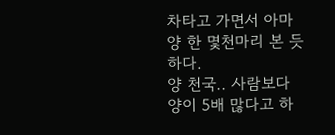차타고 가면서 아마 양 한 몇천마리 본 듯 하다.
양 천국.. 사람보다 양이 5배 많다고 하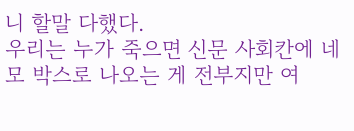니 할말 다했다.
우리는 누가 죽으면 신문 사회칸에 네모 박스로 나오는 게 전부지만 여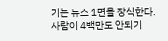기는 뉴스 1면을 장식한다.
사람이 4백만도 안되기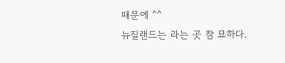때문에 ^^
뉴질랜드는 라는 곳 참 묘하다.